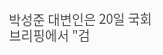박성준 대변인은 20일 국회 브리핑에서 "검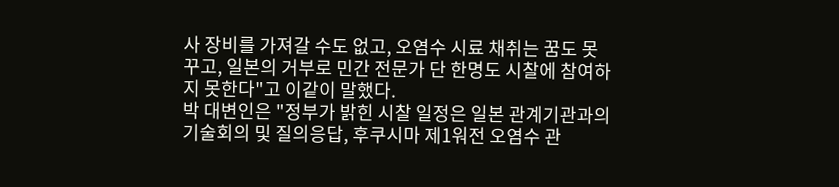사 장비를 가져갈 수도 없고, 오염수 시료 채취는 꿈도 못꾸고, 일본의 거부로 민간 전문가 단 한명도 시찰에 참여하지 못한다"고 이같이 말했다.
박 대변인은 "정부가 밝힌 시찰 일정은 일본 관계기관과의 기술회의 및 질의응답, 후쿠시마 제1워전 오염수 관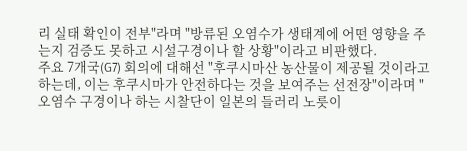리 실태 확인이 전부"라며 "방류된 오염수가 생태계에 어떤 영향을 주는지 검증도 못하고 시설구경이나 할 상황"이라고 비판했다.
주요 7개국(G7) 회의에 대해선 "후쿠시마산 농산물이 제공될 것이라고 하는데, 이는 후쿠시마가 안전하다는 것을 보여주는 선전장"이라며 "오염수 구경이나 하는 시찰단이 일본의 들러리 노릇이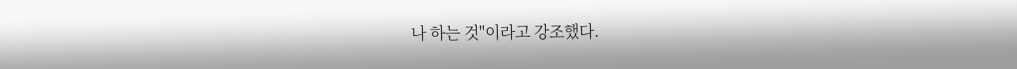나 하는 것"이라고 강조했다.